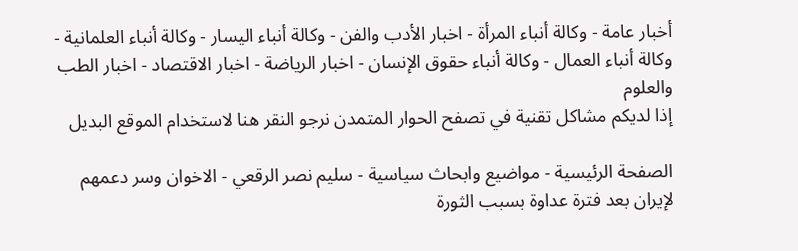أخبار عامة - وكالة أنباء المرأة - اخبار الأدب والفن - وكالة أنباء اليسار - وكالة أنباء العلمانية - وكالة أنباء العمال - وكالة أنباء حقوق الإنسان - اخبار الرياضة - اخبار الاقتصاد - اخبار الطب والعلوم
إذا لديكم مشاكل تقنية في تصفح الحوار المتمدن نرجو النقر هنا لاستخدام الموقع البديل

الصفحة الرئيسية - مواضيع وابحاث سياسية - سليم نصر الرقعي - الاخوان وسر دعمهم لإيران بعد فترة عداوة بسبب الثورة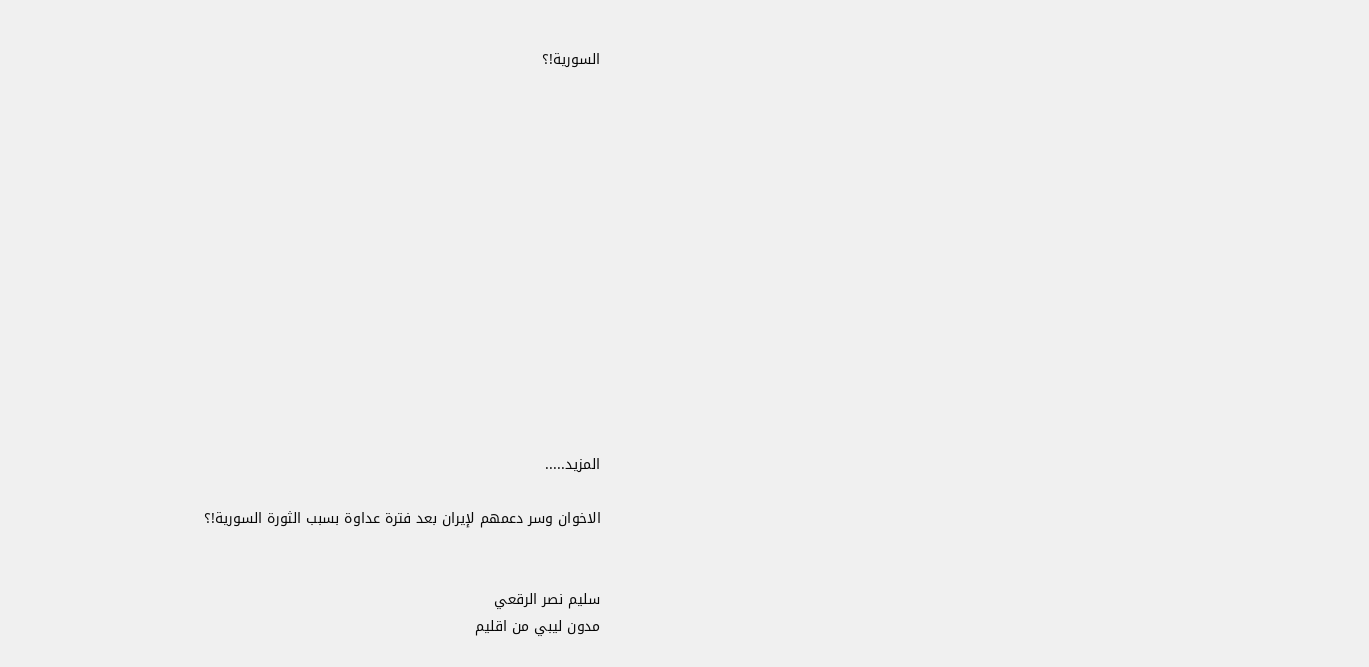السورية!؟














المزيد.....

الاخوان وسر دعمهم لإيران بعد فترة عداوة بسبب الثورة السورية!؟


سليم نصر الرقعي
مدون ليبي من اقليم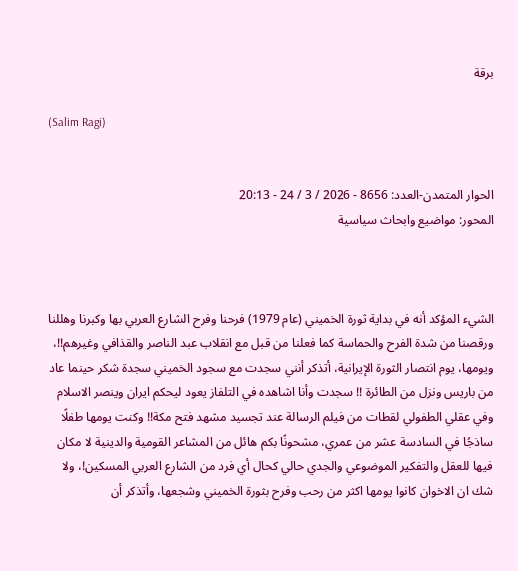برقة

(Salim Ragi)


الحوار المتمدن-العدد: 8656 - 2026 / 3 / 24 - 20:13
المحور: مواضيع وابحاث سياسية



الشيء المؤكد أنه في بداية ثورة الخميني (عام 1979) فرحنا وفرح الشارع العربي بها وكبرنا وهللنا ورقصنا من شدة الفرح والحماسة كما فعلنا من قبل مع انقلاب عبد الناصر والقذافي وغيرهم!!، ويومها، يوم انتصار الثورة الإيرانية، أتذكر أنني سجدت مع سجود الخميني سجدة شكر حينما عاد من باريس ونزل من الطائرة !! سجدت وأنا اشاهده في التلفاز يعود ليحكم ايران وينصر الاسلام وفي عقلي الطفولي لقطات من فيلم الرسالة عند تجسيد مشهد فتح مكة!! وكنت يومها طفلًا ساذجُا في السادسة عشر من عمري، مشحونًا بكم هائل من المشاعر القومية والدينية لا مكان فيها للعقل والتفكير الموضوعي والجدي حالي كحال أي فرد من الشارع العربي المسكين!، ولا شك ان الاخوان كانوا يومها اكثر من رحب وفرح بثورة الخميني وشجعها، وأتذكر أن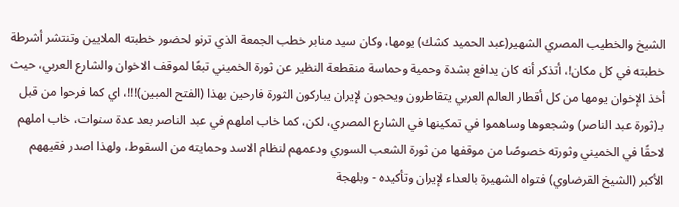الشيخ والخطيب المصري الشهير(عبد الحميد كشك) يومها، وكان سيد منابر خطب الجمعة الذي ترنو لحضور خطبته الملايين وتنتشر أشرطة خطبته في كل مكان!، أتذكر أنه كان يدافع بشدة وحمية وحماسة منقطعة النظير عن ثورة الخميني تبعًا لموقف الاخوان والشارع العربي، حيث أخذ الإخوان يومها من كل أقطار العالم العربي يتقاطرون ويحجون لإيران يباركون الثورة فارحين بهذا (الفتح المبين)!!!، اي كما فرحوا من قبل بـ(ثورة عبد الناصر) وشجعوها وساهموا في تمكينها في الشارع المصري، لكن، كما خاب املهم في عبد الناصر بعد عدة سنوات، خاب املهم لاحقًا في الخميني وثورته خصوصًا من موقفها من ثورة الشعب السوري ودعمهم لنظام الاسد وحمايته من السقوط، ولهذا اصدر فقيههم الأكبر (الشيخ القرضاوي) فتواه الشهيرة بالعداء لإيران وتأكيده - وبلهجة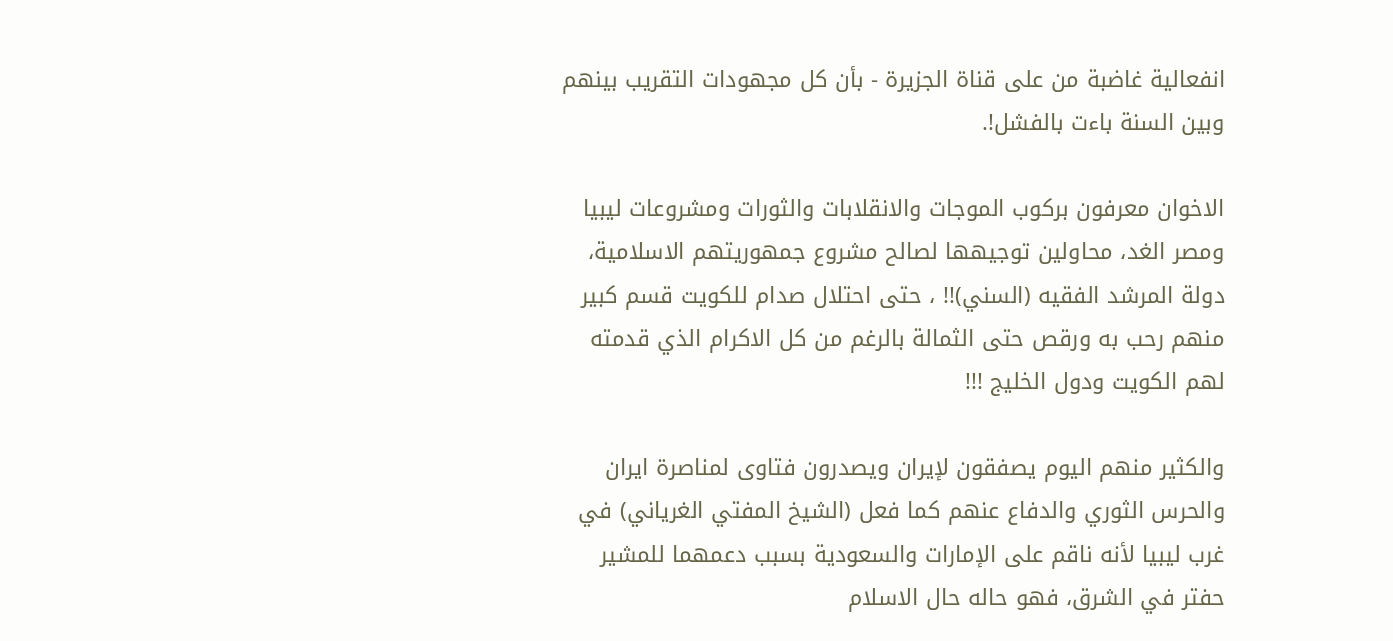انفعالية غاضبة من على قناة الجزيرة - بأن كل مجهودات التقريب بينهم وبين السنة باءت بالفشل!.

الاخوان معرفون بركوب الموجات والانقلابات والثورات ومشروعات ليبيا ومصر الغد، محاولين توجيهها لصالح مشروع جمهوريتهم الاسلامية، دولة المرشد الفقيه (السني)!! ، حتى احتلال صدام للكويت قسم كبير منهم رحب به ورقص حتى الثمالة بالرغم من كل الاكرام الذي قدمته لهم الكويت ودول الخليج !!!

والكثير منهم اليوم يصفقون لإيران ويصدرون فتاوى لمناصرة ايران والحرس الثوري والدفاع عنهم كما فعل (الشيخ المفتي الغرياني) في غرب ليبيا لأنه ناقم على الإمارات والسعودية بسبب دعمهما للمشير حفتر في الشرق، فهو حاله حال الاسلام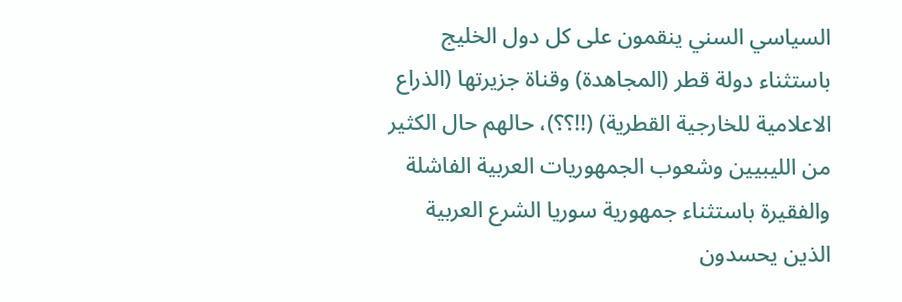السياسي السني ينقمون على كل دول الخليج باستثناء دولة قطر (المجاهدة) وقناة جزيرتها (الذراع الاعلامية للخارجية القطرية) (!!؟؟)، حالهم حال الكثير من الليبيين وشعوب الجمهوريات العربية الفاشلة والفقيرة باستثناء جمهورية سوريا الشرع العربية الذين يحسدون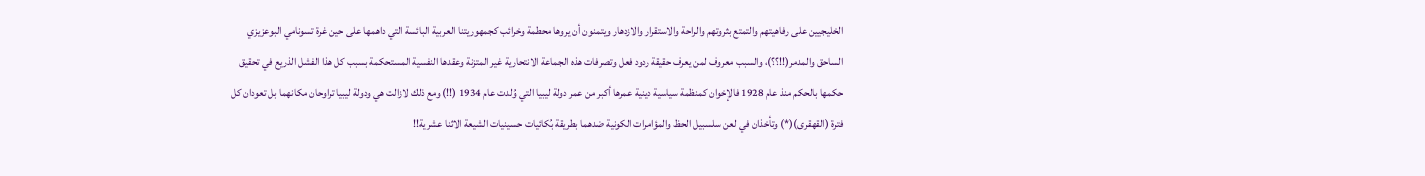الخليجيين على رفاهيتهم والتمتع بثروتهم والراحة والاستقرار والازدهار ويتمنون أن يروها محطمة وخرائب كجمهوريتنا العربية البائسة التي داهمها على حين غرة تسونامي البوعزيزي الساحق والمدمر(!!؟؟)، والسبب معروف لمن يعرف حقيقة ردود فعل وتصرفات هذه الجماعة الانتحارية غير المتزنة وعقدها النفسية المستحكمة بسبب كل هذا الفشل الذريع في تحقيق حكمها بالحكم منذ عام 1928 فالإخوان كمنظمة سياسية دينية عمرها أكبر من عمر دولة ليبيا التي وُلدت عام 1934 (!!) ومع ذلك لازالت هي ودولة ليبيا تراوحان مكانهما بل تعودان كل فترة (القهقرى)(*) وتأخذان في لعن سلسبيل الحظ والمؤامرات الكونية ضدهما بطريقة بُكائيات حسينيات الشيعة الاثنا عشرية!!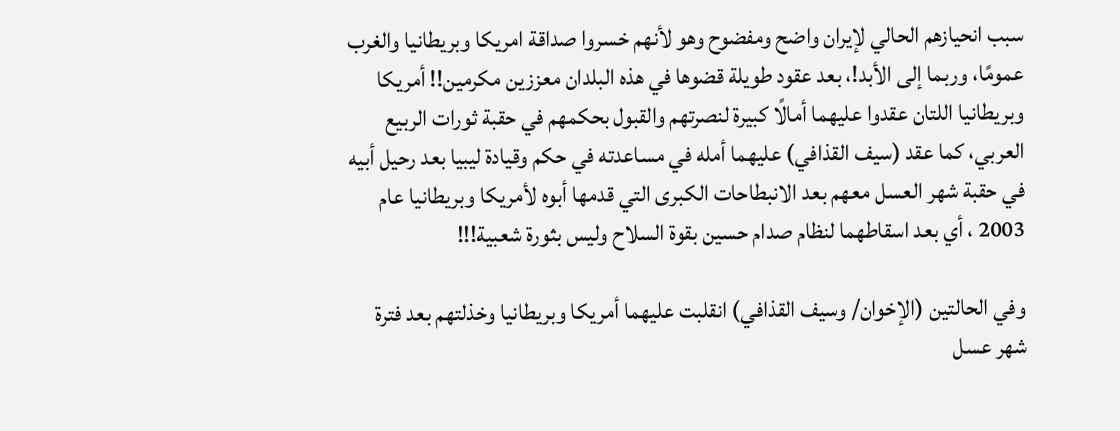سبب انحيازهم الحالي لإيران واضح ومفضوح وهو لأنهم خسروا صداقة امريكا وبريطانيا والغرب عمومًا، وربما إلى الأبد!، بعد عقود طويلة قضوها في هذه البلدان معززين مكرمين!! أمريكا وبريطانيا اللتان عقدوا عليهما أمالًا كبيرة لنصرتهم والقبول بحكمهم في حقبة ثورات الربيع العربي، كما عقد (سيف القذافي) عليهما أمله في مساعدته في حكم وقيادة ليبيا بعد رحيل أبيه في حقبة شهر العسل معهم بعد الانبطاحات الكبرى التي قدمها أبوه لأمريكا وبريطانيا عام 2003 ، أي بعد اسقاطهما لنظام صدام حسين بقوة السلاح وليس بثورة شعبية!!!

وفي الحالتين (الإخوان/ وسيف القذافي) انقلبت عليهما أمريكا وبريطانيا وخذلتهم بعد فترة شهر عسل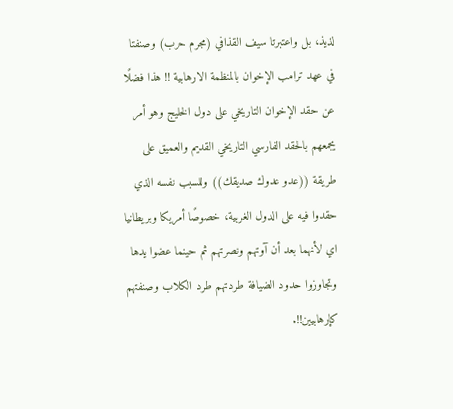لذيذ، بل واعتبرتا سيف القذافي (مجرم حرب) وصنفتا في عهد ترامب الإخوان بالمنظمة الارهابية !! هذا فضلًا عن حقد الإخوان التاريخي على دول الخليج وهو أمر يجمعهم بالحقد الفارسي التاريخي القديم والعميق على طريقة ((عدو عدوك صديقك)) وللسبب نفسه الذي حقدوا فيه على الدول الغربية، خصوصًا أمريكا وبريطانيا اي لأنهما بعد أن آوتهم ونصرتهم ثم حينما عضوا يدها وتجاوزوا حدود الضيافة طردتهم طرد الكلاب وصنفتهم كإرهابيين!!.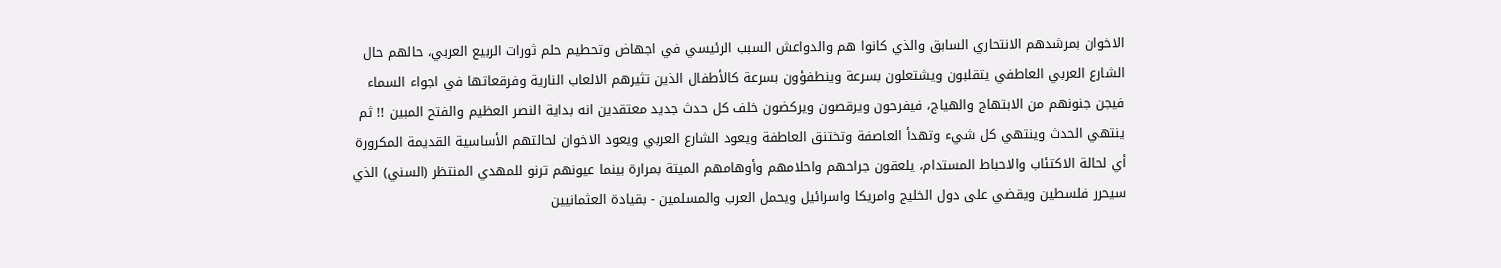الاخوان بمرشدهم الانتحاري السابق والذي كانوا هم والدواعش السبب الرئيسي في اجهاض وتحطيم حلم ثورات الربيع العربي، حالهم حال الشارع العربي العاطفي يتقلبون ويشتعلون بسرعة وينطفؤون بسرعة كالأطفال الذين تثيرهم الالعاب النارية وفرقعاتها في اجواء السماء فيجن جنونهم من الابتهاج والهياج، فيفرحون ويرقصون ويركضون خلف كل حدث جديد معتقدين انه بداية النصر العظيم والفتح المبين !! ثم ينتهي الحدث وينتهي كل شيء وتهدأ العاصفة وتختنق العاطفة ويعود الشارع العربي ويعود الاخوان لحالتهم الأساسية القديمة المكرورة أي لحالة الاكتئاب والاحباط المستدام، يلعقون جراحهم واحلامهم وأوهامهم الميتة بمرارة بينما عيونهم ترنو للمهدي المنتظر (السني) الذي سيحرر فلسطين ويقضي على دول الخليج وامريكا واسرائيل ويحمل العرب والمسلمين - بقيادة العثمانيين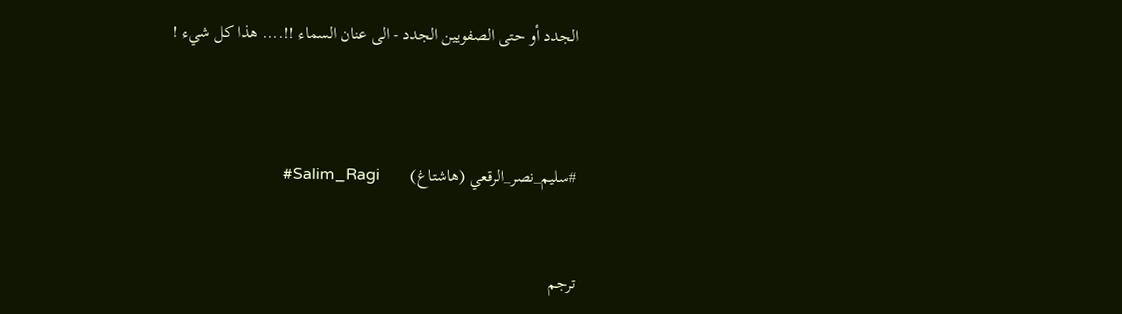الجدد أو حتى الصفويين الجدد - الى عنان السماء !!.... هذا كل شيء !



#سليم_نصر_الرقعي (هاشتاغ)       Salim_Ragi#


ترجم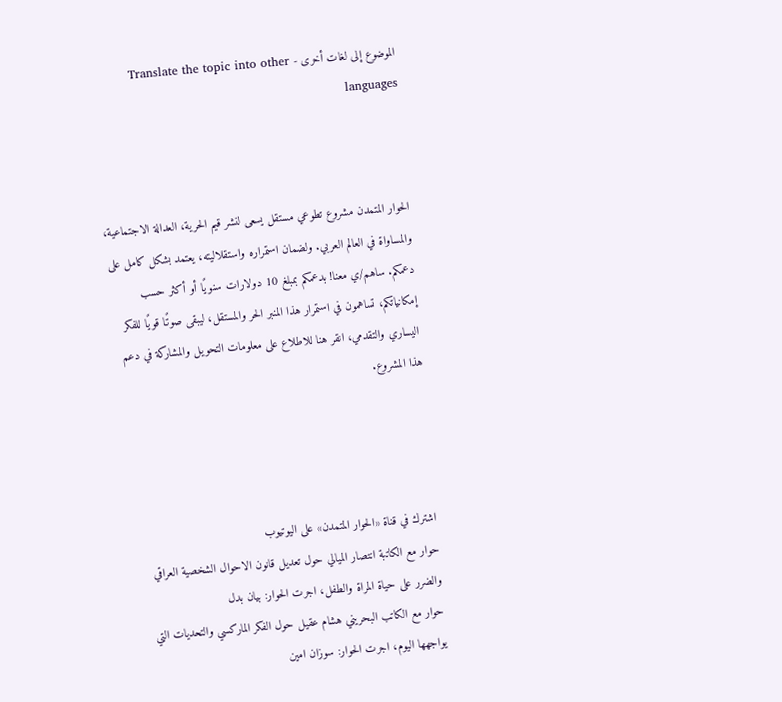الموضوع إلى لغات أخرى - Translate the topic into other languages



الحوار المتمدن مشروع تطوعي مستقل يسعى لنشر قيم الحرية، العدالة الاجتماعية، والمساواة في العالم العربي. ولضمان استمراره واستقلاليته، يعتمد بشكل كامل على دعمكم. ساهم/ي معنا! بدعمكم بمبلغ 10 دولارات سنويًا أو أكثر حسب إمكانياتكم، تساهمون في استمرار هذا المنبر الحر والمستقل، ليبقى صوتًا قويًا للفكر اليساري والتقدمي، انقر هنا للاطلاع على معلومات التحويل والمشاركة في دعم هذا المشروع.




اشترك في قناة «الحوار المتمدن» على اليوتيوب
حوار مع الكاتبة انتصار الميالي حول تعديل قانون الاحوال الشخصية العراقي والضرر على حياة المراة والطفل، اجرت الحوار: بيان بدل
حوار مع الكاتب البحريني هشام عقيل حول الفكر الماركسي والتحديات التي يواجهها اليوم، اجرت الحوار: سوزان امين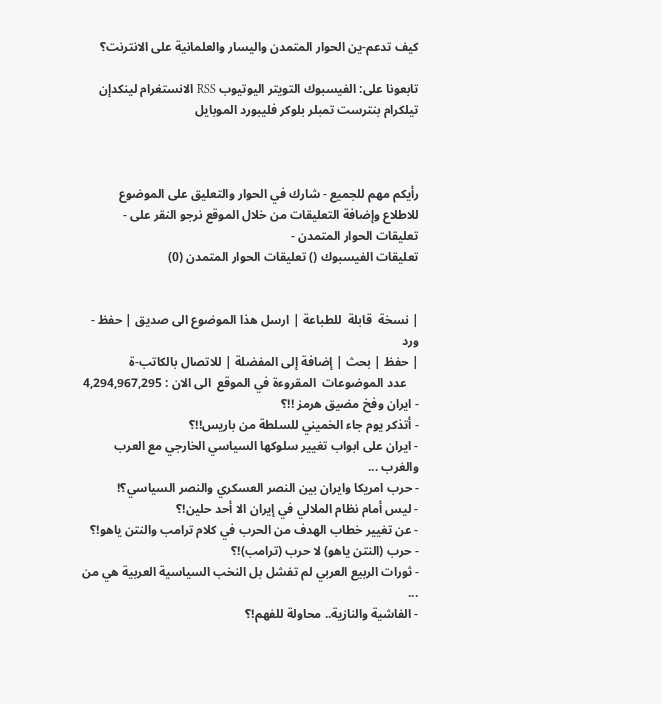كيف تدعم-ين الحوار المتمدن واليسار والعلمانية على الانترنت؟

تابعونا على: الفيسبوك التويتر اليوتيوب RSS الانستغرام لينكدإن تيلكرام بنترست تمبلر بلوكر فليبورد الموبايل



رأيكم مهم للجميع - شارك في الحوار والتعليق على الموضوع
للاطلاع وإضافة التعليقات من خلال الموقع نرجو النقر على - تعليقات الحوار المتمدن -
تعليقات الفيسبوك () تعليقات الحوار المتمدن (0)


| نسخة  قابلة  للطباعة | ارسل هذا الموضوع الى صديق | حفظ - ورد
| حفظ | بحث | إضافة إلى المفضلة | للاتصال بالكاتب-ة
    عدد الموضوعات  المقروءة في الموقع  الى الان : 4,294,967,295
- ايران وفخ مضيق هرمز !!؟
- أتذكر يوم جاء الخميني للسلطة من باريس!!؟
- ايران على ابواب تغيير سلوكها السياسي الخارجي مع العرب والغرب ...
- حرب امريكا وايران بين النصر العسكري والنصر السياسي؟!
- ليس أمام نظام الملالي في إيران الا أحد حلين!؟
- عن تغيير خطاب الهدف من الحرب في كلام ترامب والنتن ياهو!؟
- حرب (النتن ياهو) لا حرب (ترامب)!؟
- ثورات الربيع العربي لم تفشل بل النخب السياسية العربية هي من ...
- الفاشية والنازية.. محاولة للفهم!؟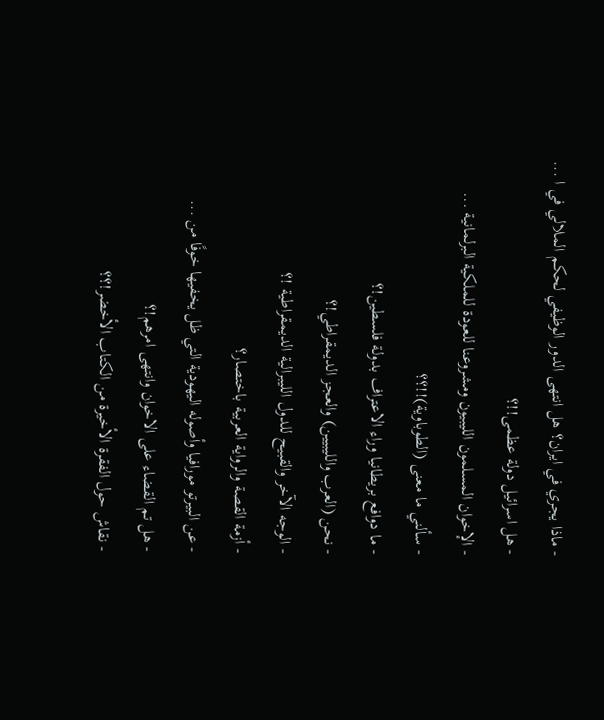- ماذا يجري في ايران؟ هل انتهى الدور الوظيفي لحكم الملالي في ا ...
- هل اسرائيل دولة عظمى!!؟
- الإخوان المسلمون الليبيون ومشروعنا للعودة للملكية البرلمانية ...
- سألني ما معنى (الطوباوية)!!؟؟
- ما دوافع بريطانيا وراء الاعتراف بدولة فلسطين!؟
- نحن (العرب والليبيين) والعجز الديمقراطي!؟
- الوجه الآخر والقبيح للدول الليبرالية الديمقراطية !؟
- أزمة القصة والرواية العربية باختصار؟
- عن البيرتو مورافيا وأصوله اليهودية التي ظل يخفيها خوفًا من ...
- هل تم القضاء على الاخوان وانتهى امرهم!؟
- نقاش حول الفقرة الأخيرة من الكتاب الأخضر!؟؟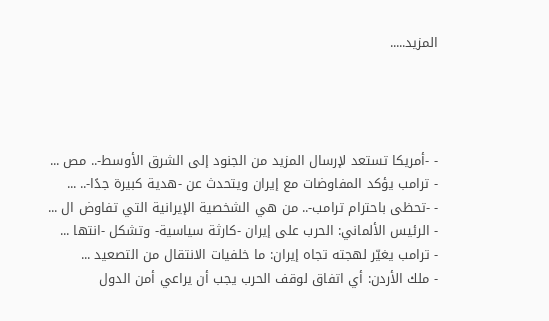المزيد.....




- -أمريكا تستعد لإرسال المزيد من الجنود إلى الشرق الأوسط-.. مص ...
- ترامب يؤكد المفاوضات مع إيران ويتحدث عن -هدية كبيرة جدًا-.. ...
- -تحظى باحترام ترامب-.. من هي الشخصية الإيرانية التي تفاوض ال ...
- الرئيس الألماني: الحرب على إيران -كارثة سياسية- وتشكل -انتها ...
- ترامب يغيّر لهجته تجاه إيران: ما خلفيات الانتقال من التصعيد ...
- ملك الأردن: أي اتفاق لوقف الحرب يجب أن يراعي أمن الدول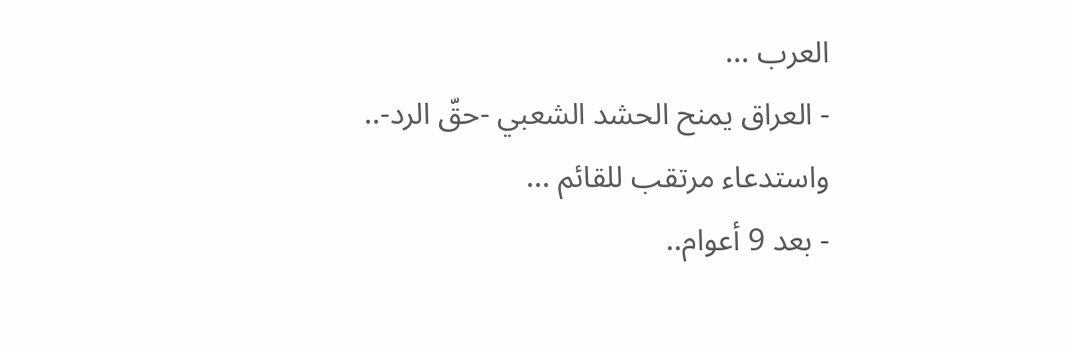العرب ...
- العراق يمنح الحشد الشعبي -حقّ الرد-.. واستدعاء مرتقب للقائم ...
- بعد 9 أعوام..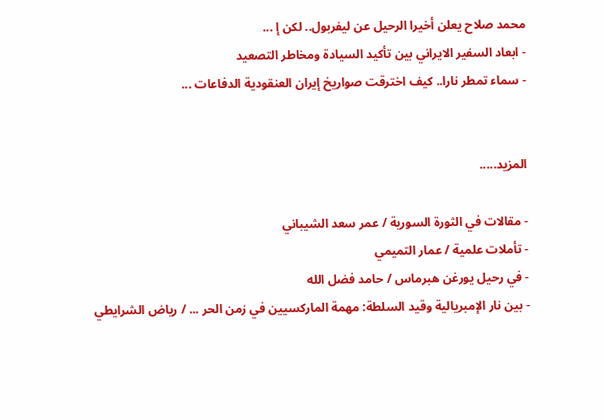محمد صلاح يعلن أخيرا الرحيل عن ليفربول.. لكن إ ...
- ابعاد السفير الايراني بين تأكيد السيادة ومخاطر التصعيد
- سماء تمطر نارا.. كيف اخترقت صواريخ إيران العنقودية الدفاعات ...


المزيد.....

- مقالات في الثورة السورية / عمر سعد الشيباني
- تأملات علمية / عمار التميمي
- في رحيل يورغن هبرماس / حامد فضل الله
- بين نار الإمبريالية وقيد السلطة: مهمة الماركسيين في زمن الحر ... / رياض الشرايطي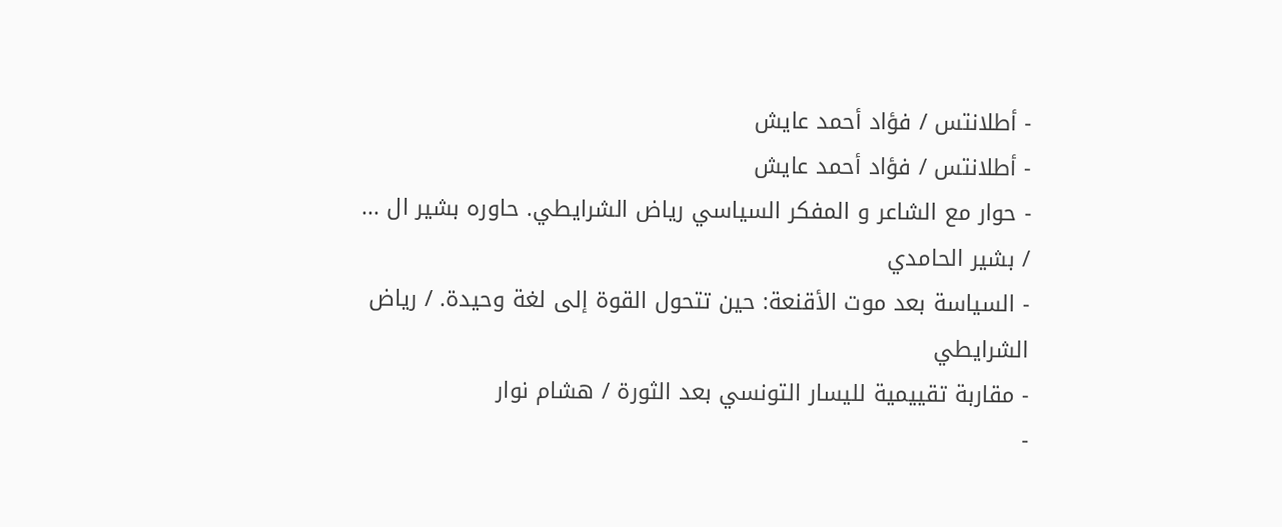- أطلانتس / فؤاد أحمد عايش
- أطلانتس / فؤاد أحمد عايش
- حوار مع الشاعر و المفكر السياسي رياض الشرايطي. حاوره بشير ال ... / بشير الحامدي
- السياسة بعد موت الأقنعة: حين تتحول القوة إلى لغة وحيدة. / رياض الشرايطي
- مقاربة تقييمية لليسار التونسي بعد الثورة / هشام نوار
-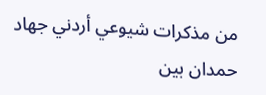من مذكرات شيوعي أردني جهاد حمدان بين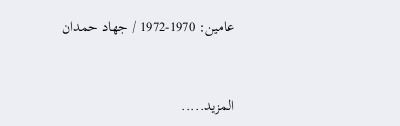عامين: 1970-1972 / جهاد حمدان


المزيد.....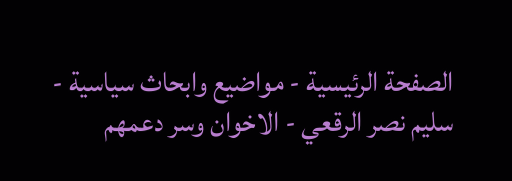الصفحة الرئيسية - مواضيع وابحاث سياسية - سليم نصر الرقعي - الاخوان وسر دعمهم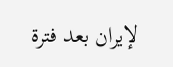لإيران بعد فترة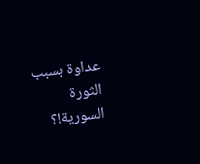عداوة بسبب الثورة السورية!؟